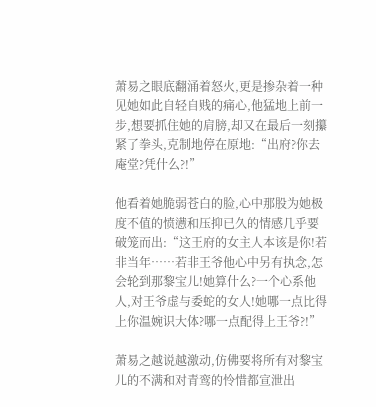萧易之眼底翻涌着怒火,更是掺杂着一种见她如此自轻自贱的痛心,他猛地上前一步,想要抓住她的肩膀,却又在最后一刻攥紧了拳头,克制地停在原地:“出府?你去庵堂?凭什么?!”

他看着她脆弱苍白的脸,心中那股为她极度不值的愤懑和压抑已久的情感几乎要破笼而出:“这王府的女主人本该是你!若非当年……若非王爷他心中另有执念,怎会轮到那黎宝儿!她算什么?一个心系他人,对王爷虚与委蛇的女人!她哪一点比得上你温婉识大体?哪一点配得上王爷?!”

萧易之越说越激动,仿佛要将所有对黎宝儿的不满和对青鸾的怜惜都宣泄出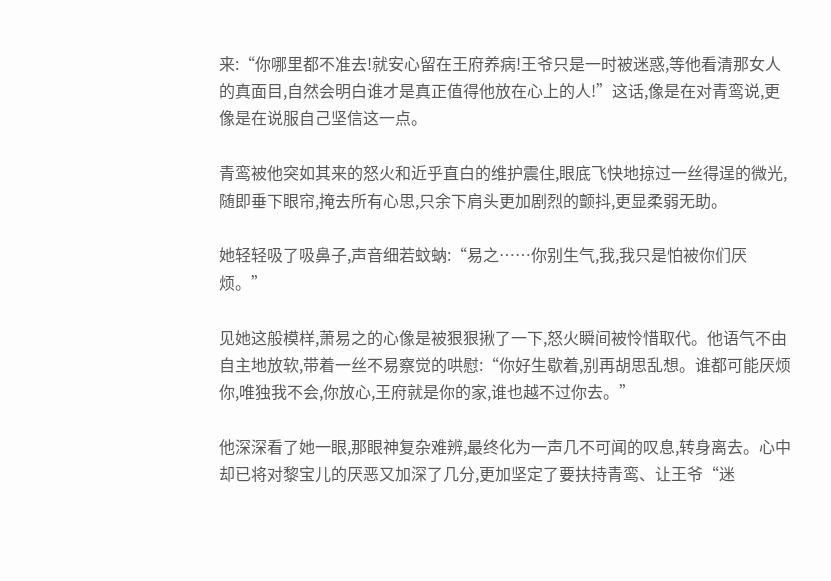来:“你哪里都不准去!就安心留在王府养病!王爷只是一时被迷惑,等他看清那女人的真面目,自然会明白谁才是真正值得他放在心上的人!”这话,像是在对青鸾说,更像是在说服自己坚信这一点。

青鸾被他突如其来的怒火和近乎直白的维护震住,眼底飞快地掠过一丝得逞的微光,随即垂下眼帘,掩去所有心思,只余下肩头更加剧烈的颤抖,更显柔弱无助。

她轻轻吸了吸鼻子,声音细若蚊蚋:“易之……你别生气,我,我只是怕被你们厌烦。”

见她这般模样,萧易之的心像是被狠狠揪了一下,怒火瞬间被怜惜取代。他语气不由自主地放软,带着一丝不易察觉的哄慰:“你好生歇着,别再胡思乱想。谁都可能厌烦你,唯独我不会,你放心,王府就是你的家,谁也越不过你去。”

他深深看了她一眼,那眼神复杂难辨,最终化为一声几不可闻的叹息,转身离去。心中却已将对黎宝儿的厌恶又加深了几分,更加坚定了要扶持青鸾、让王爷“迷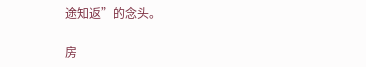途知返”的念头。

房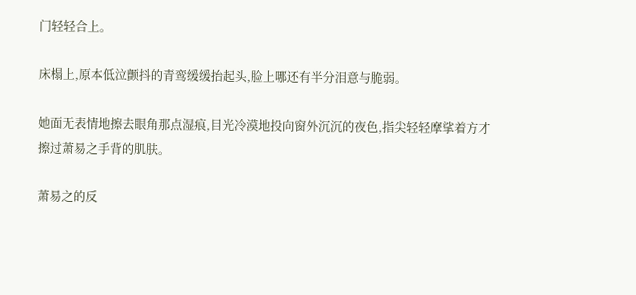门轻轻合上。

床榻上,原本低泣颤抖的青鸾缓缓抬起头,脸上哪还有半分泪意与脆弱。

她面无表情地擦去眼角那点湿痕,目光冷漠地投向窗外沉沉的夜色,指尖轻轻摩挲着方才擦过萧易之手背的肌肤。

萧易之的反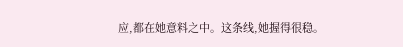应,都在她意料之中。这条线,她握得很稳。